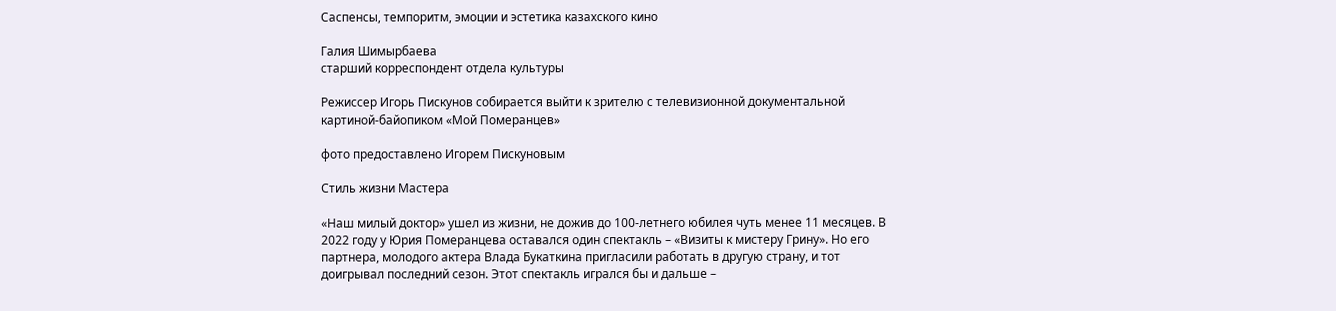Саспенсы, темпоритм, эмоции и эстетика казахского кино

Галия Шимырбаева
старший корреспондент отдела культуры

Режиссер Игорь Пискунов собирается выйти к зрителю с телевизионной документальной картиной-байопиком «Мой Померанцев»

фото предоставлено Игорем Пискуновым

Стиль жизни Мастера

«Наш милый доктор» ушел из жизни, не дожив до 100-летнего юбилея чуть менее 11 месяцев. В 2022 году у Юрия Померанцева оставался один спектакль – «Визиты к мистеру Грину». Но его партнера, молодого актера Влада Букаткина пригласили работать в другую страну, и тот доигрывал последний сезон. Этот спектакль игрался бы и дальше –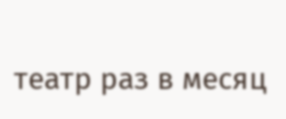театр раз в месяц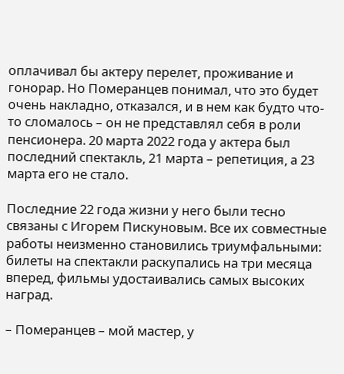оплачивал бы актеру перелет, проживание и гонорар. Но Померанцев понимал, что это будет очень накладно, отказался, и в нем как будто что-то сломалось – он не представлял себя в роли пенсионера. 20 марта 2022 года у актера был последний спектакль, 21 марта – репетиция, а 23 марта его не стало.

Последние 22 года жизни у него были тесно связаны с Игорем Пискуновым. Все их совместные работы неизменно становились триумфальными: билеты на спектакли раскупались на три месяца вперед, фильмы удостаивались самых высоких наград.

– Померанцев – мой мастер, у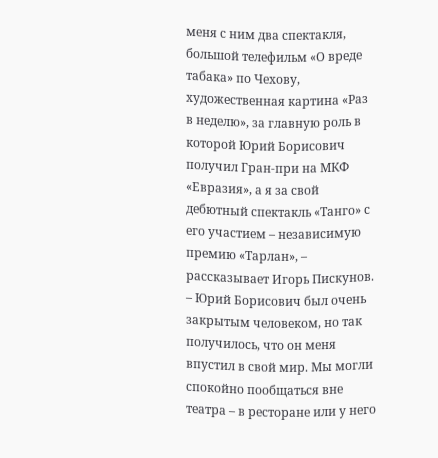меня с ним два спектакля, большой телефильм «О вреде табака» по Чехову, художественная картина «Раз в неделю», за главную роль в которой Юрий Борисович получил Гран-при на МКФ «Евразия», а я за свой дебютный спектакль «Танго» с его участием – независимую премию «Тарлан», – рассказывает Игорь Пискунов. – Юрий Борисович был очень закрытым человеком, но так получилось, что он меня впустил в свой мир. Мы могли спокойно пообщаться вне театра – в ресторане или у него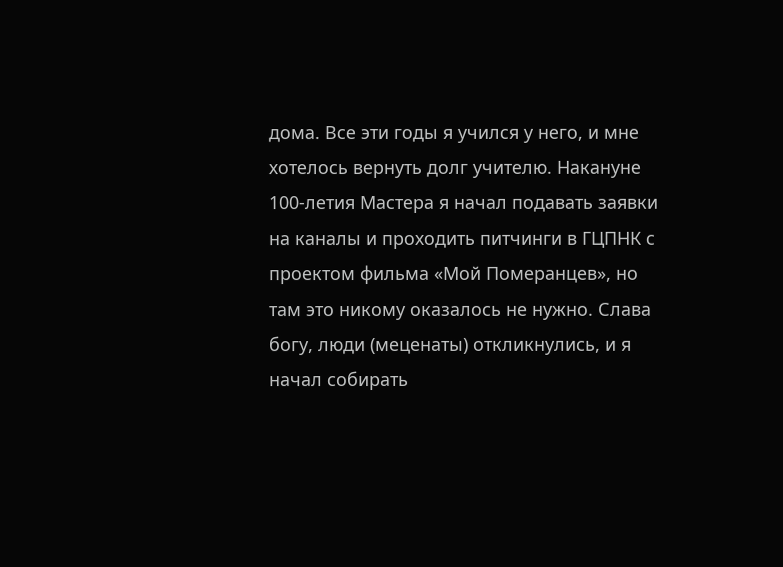дома. Все эти годы я учился у него, и мне хотелось вернуть долг учителю. Накануне 100-летия Мастера я начал подавать заявки на каналы и проходить питчинги в ГЦПНК с проектом фильма «Мой Померанцев», но там это никому оказалось не нужно. Слава богу, люди (меценаты) откликнулись, и я начал собирать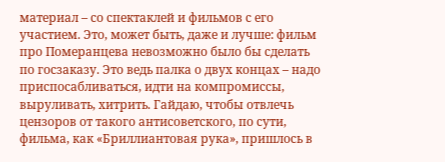материал – со спектаклей и фильмов с его участием. Это, может быть, даже и лучше: фильм про Померанцева невозможно было бы сделать по госзаказу. Это ведь палка о двух концах – надо приспосабливаться, идти на компромиссы, выруливать, хитрить. Гайдаю, чтобы отвлечь цензоров от такого антисоветского, по сути, фильма, как «Бриллиантовая рука», пришлось в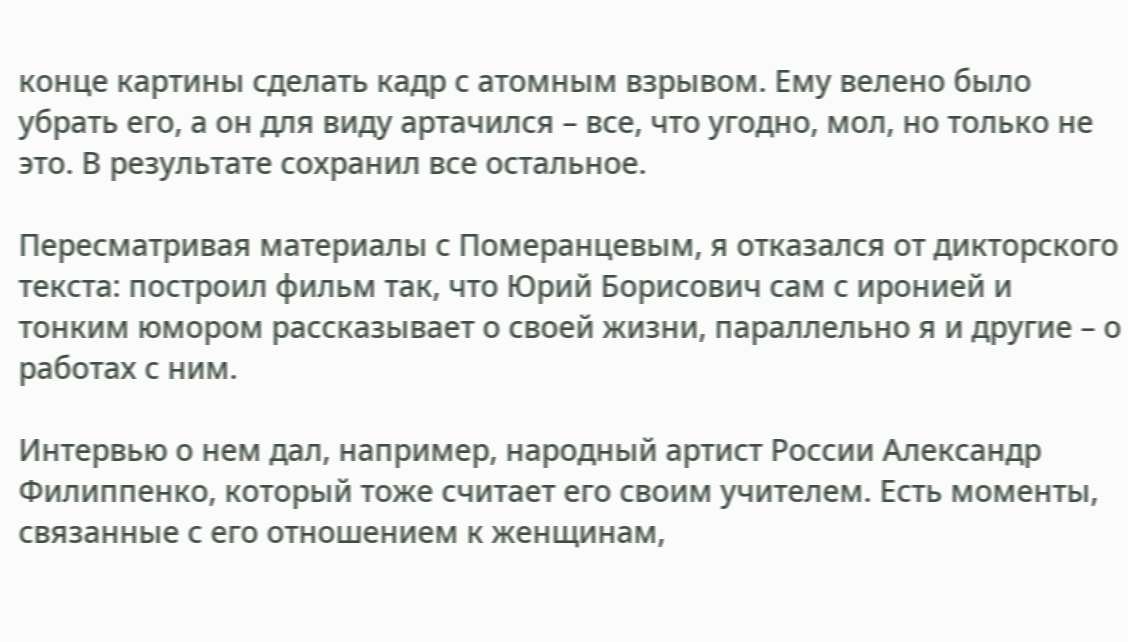конце картины сделать кадр с атомным взрывом. Ему велено было убрать его, а он для виду артачился – все, что угодно, мол, но только не это. В результате сохранил все остальное.

Пересматривая материалы с Померанцевым, я отказался от дикторского текста: построил фильм так, что Юрий Борисович сам с иронией и тонким юмором рассказывает о своей жизни, параллельно я и другие – о работах с ним.

Интервью о нем дал, например, народный артист России Александр Филиппенко, который тоже считает его своим учителем. Есть моменты, связанные с его отношением к женщинам,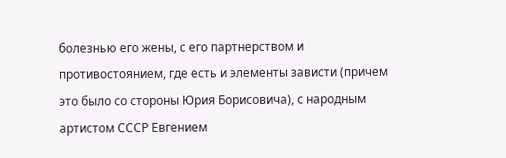болезнью его жены, с его партнерством и противостоянием, где есть и элементы зависти (причем это было со стороны Юрия Борисовича), с народным артистом СССР Евгением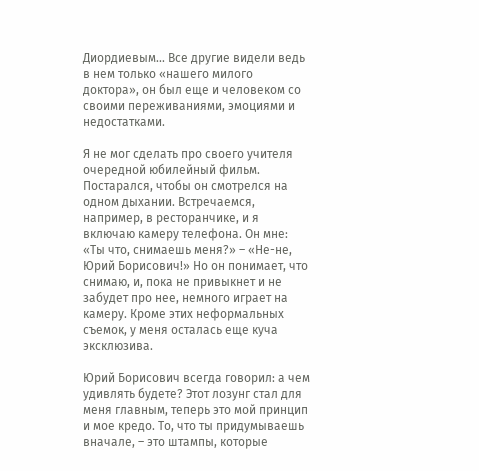Диордиевым... Все другие видели ведь в нем только «нашего милого доктора», он был еще и человеком со своими переживаниями, эмоциями и недостатками.

Я не мог сделать про своего учителя очередной юбилейный фильм. Постарался, чтобы он смотрелся на одном дыхании. Встречаемся, например, в ресторанчике, и я включаю камеру телефона. Он мне: «Ты что, снимаешь меня?» – «Не-не, Юрий Борисович!» Но он понимает, что снимаю, и, пока не привыкнет и не забудет про нее, немного играет на камеру. Кроме этих неформальных съемок, у меня осталась еще куча эксклюзива.

Юрий Борисович всегда говорил: а чем удивлять будете? Этот лозунг стал для меня главным, теперь это мой принцип и мое кредо. То, что ты придумываешь вначале, – это штампы, которые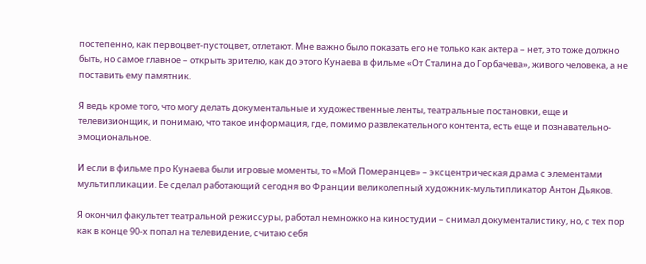постепенно, как первоцвет-пустоцвет, отлетают. Мне важно было показать его не только как актера – нет, это тоже должно быть, но самое главное – открыть зрителю, как до этого Кунаева в фильме «От Сталина до Горбачева», живого человека, а не поставить ему памятник.

Я ведь кроме того, что могу делать документальные и художественные ленты, театральные постановки, еще и телевизионщик, и понимаю, что такое информация, где, помимо развлекательного контента, есть еще и познавательно-эмоциональное.

И если в фильме про Кунаева были игровые моменты, то «Мой Померанцев» – эксцентрическая драма с элементами мультипликации. Ее сделал работающий сегодня во Франции великолепный художник-мультипликатор Антон Дьяков.

Я окончил факультет театральной режиссуры, работал немножко на киностудии – снимал документалистику, но, с тех пор как в конце 90-х попал на телевидение, считаю себя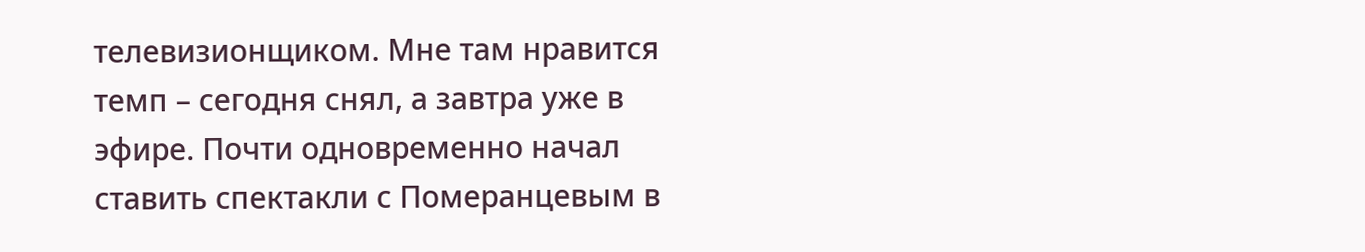телевизионщиком. Мне там нравится темп – сегодня снял, а завтра уже в эфире. Почти одновременно начал ставить спектакли с Померанцевым в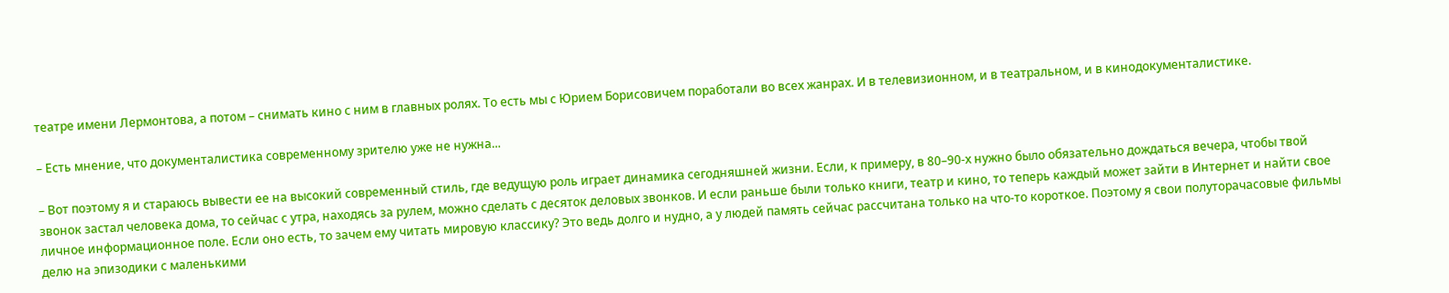театре имени Лермонтова, а потом – снимать кино с ним в главных ролях. То есть мы с Юрием Борисовичем поработали во всех жанрах. И в телевизионном, и в театральном, и в кинодокументалистике.

– Есть мнение, что документалистика современному зрителю уже не нужна...

– Вот поэтому я и стараюсь вывести ее на высокий современный стиль, где ведущую роль играет динамика сегодняшней жизни. Если, к примеру, в 80–90-х нужно было обязательно дождаться вечера, чтобы твой звонок застал человека дома, то сейчас с утра, находясь за рулем, можно сделать с десяток деловых звонков. И если раньше были только книги, театр и кино, то теперь каждый может зайти в Интернет и найти свое личное информационное поле. Если оно есть, то зачем ему читать мировую классику? Это ведь долго и нудно, а у людей память сейчас рассчитана только на что-то короткое. Поэтому я свои полуторачасовые фильмы делю на эпизодики с маленькими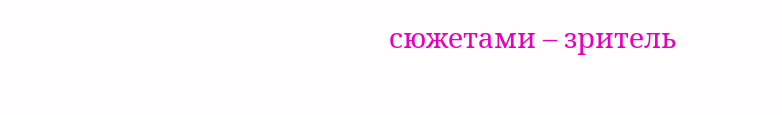сюжетами – зритель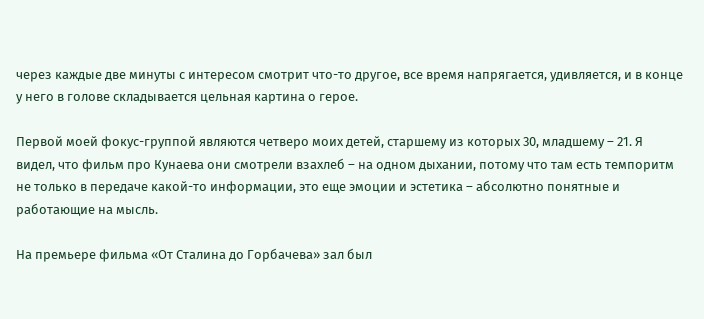через каждые две минуты с интересом смотрит что-то другое, все время напрягается, удивляется, и в конце у него в голове складывается цельная картина о герое.

Первой моей фокус-группой являются четверо моих детей, старшему из которых 30, младшему – 21. Я видел, что фильм про Кунаева они смотрели взахлеб – на одном дыхании, потому что там есть темпоритм не только в передаче какой-то информации, это еще эмоции и эстетика – абсолютно понятные и работающие на мысль.

На премьере фильма «От Сталина до Горбачева» зал был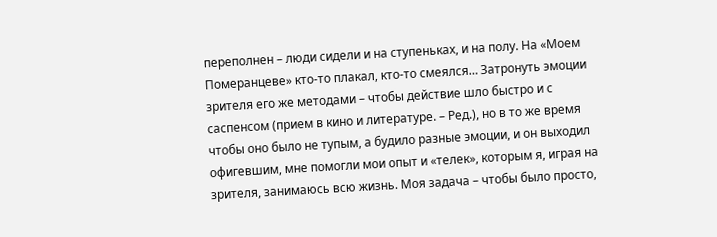переполнен – люди сидели и на ступеньках, и на полу. На «Моем Померанцеве» кто-то плакал, кто-то смеялся… Затронуть эмоции зрителя его же методами – чтобы действие шло быстро и с саспенсом (прием в кино и литературе. – Ред.), но в то же время чтобы оно было не тупым, а будило разные эмоции, и он выходил офигевшим, мне помогли мои опыт и «телек», которым я, играя на зрителя, занимаюсь всю жизнь. Моя задача – чтобы было просто,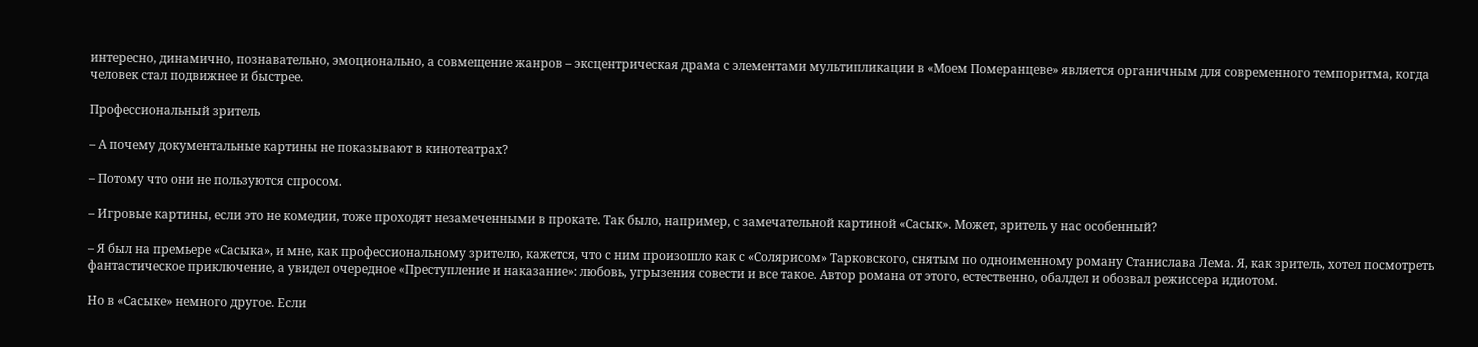интересно, динамично, познавательно, эмоционально, а совмещение жанров – эксцентрическая драма с элементами мультипликации в «Моем Померанцеве» является органичным для современного темпоритма, когда человек стал подвижнее и быстрее.

Профессиональный зритель

– А почему документальные картины не показывают в кинотеатрах?

– Потому что они не пользуются спросом.

– Игровые картины, если это не комедии, тоже проходят незамеченными в прокате. Так было, например, с замечательной картиной «Сасык». Может, зритель у нас особенный?

– Я был на премьере «Сасыка», и мне, как профессиональному зрителю, кажется, что с ним произошло как с «Солярисом» Тарковского, снятым по одноименному роману Станислава Лема. Я, как зритель, хотел посмотреть фантастическое приключение, а увидел очередное «Преступление и наказание»: любовь, угрызения совести и все такое. Автор романа от этого, естественно, обалдел и обозвал режиссера идиотом.

Но в «Сасыке» немного другое. Если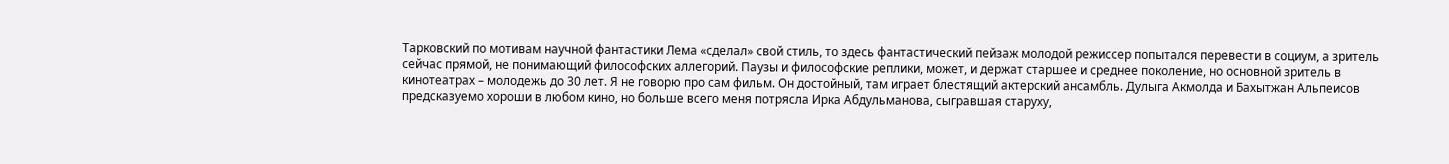Тарковский по мотивам научной фантастики Лема «сделал» свой стиль, то здесь фантастический пейзаж молодой режиссер попытался перевести в социум, а зритель сейчас прямой, не понимающий философских аллегорий. Паузы и философские реплики, может, и держат старшее и среднее поколение, но основной зритель в кинотеатрах – молодежь до 30 лет. Я не говорю про сам фильм. Он достойный, там играет блестящий актерский ансамбль. Дулыга Акмолда и Бахытжан Альпеисов предсказуемо хороши в любом кино, но больше всего меня потрясла Ирка Абдульманова, сыгравшая старуху,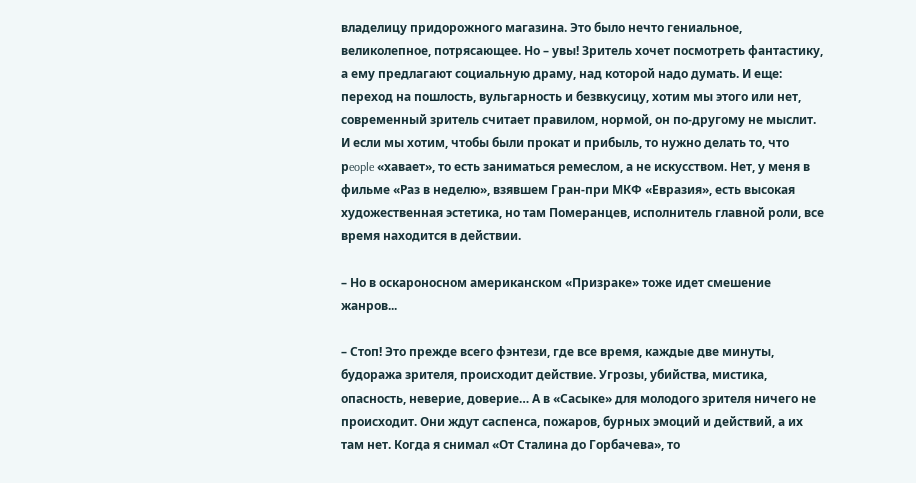владелицу придорожного магазина. Это было нечто гениальное, великолепное, потрясающее. Но – увы! Зритель хочет посмотреть фантастику, а ему предлагают социальную драму, над которой надо думать. И еще: переход на пошлость, вульгарность и безвкусицу, хотим мы этого или нет, современный зритель считает правилом, нормой, он по-другому не мыслит. И если мы хотим, чтобы были прокат и прибыль, то нужно делать то, что рeople «хавает», то есть заниматься ремеслом, а не искусством. Нет, у меня в фильме «Раз в неделю», взявшем Гран-при МКФ «Евразия», есть высокая художественная эстетика, но там Померанцев, исполнитель главной роли, все время находится в действии.

– Но в оскароносном американском «Призраке» тоже идет смешение жанров...

– Стоп! Это прежде всего фэнтези, где все время, каждые две минуты, будоража зрителя, происходит действие. Угрозы, убийства, мистика, опасность, неверие, доверие… А в «Сасыке» для молодого зрителя ничего не происходит. Они ждут саспенса, пожаров, бурных эмоций и действий, а их там нет. Когда я снимал «От Сталина до Горбачева», то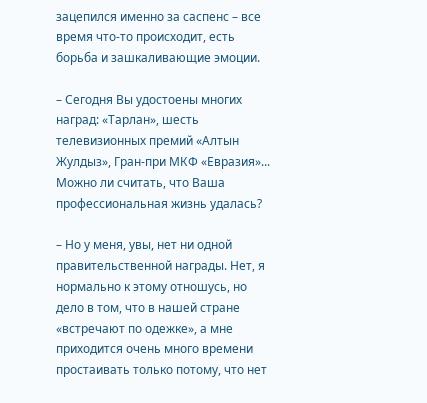зацепился именно за саспенс – все время что-то происходит, есть борьба и зашкаливающие эмоции.

– Сегодня Вы удостоены многих наград: «Тарлан», шесть телевизионных премий «Алтын Жулдыз», Гран-при МКФ «Евразия»... Можно ли считать, что Ваша профессиональная жизнь удалась?

– Но у меня, увы, нет ни одной правительственной награды. Нет, я нормально к этому отношусь, но дело в том, что в нашей стране «встречают по одежке», а мне приходится очень много времени простаивать только потому, что нет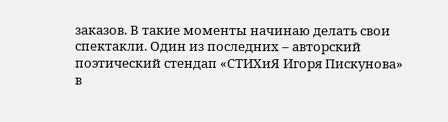заказов. В такие моменты начинаю делать свои спектакли. Один из последних – авторский поэтический стендап «СТИХиЯ Игоря Пискунова» в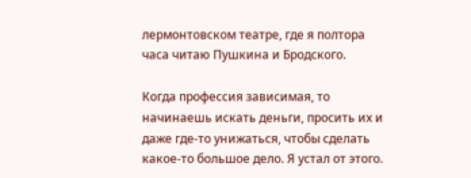лермонтовском театре, где я полтора часа читаю Пушкина и Бродского.

Когда профессия зависимая, то начинаешь искать деньги, просить их и даже где-то унижаться, чтобы сделать какое-то большое дело. Я устал от этого.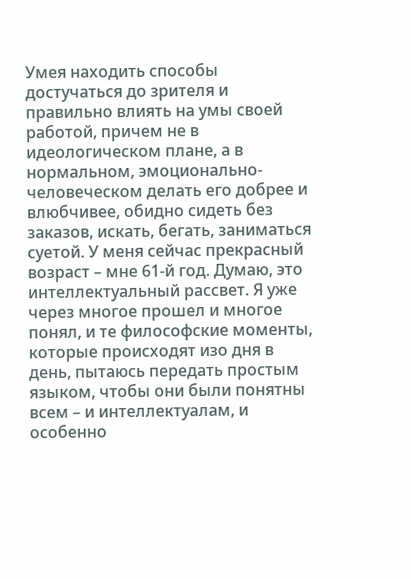Умея находить способы достучаться до зрителя и правильно влиять на умы своей работой, причем не в идеологическом плане, а в нормальном, эмоционально-человеческом делать его добрее и влюбчивее, обидно сидеть без заказов, искать, бегать, заниматься суетой. У меня сейчас прекрасный возраст – мне 61-й год. Думаю, это интеллектуальный рассвет. Я уже через многое прошел и многое понял, и те философские моменты, которые происходят изо дня в день, пытаюсь передать простым языком, чтобы они были понятны всем – и интеллектуалам, и особенно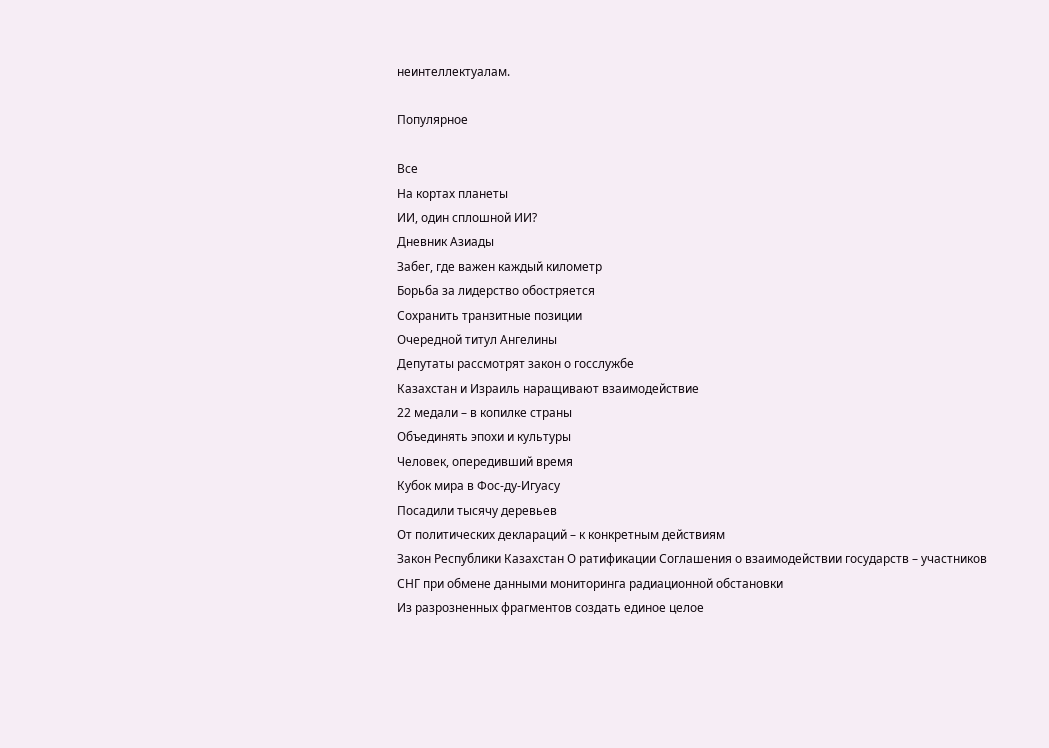неинтеллектуалам.

Популярное

Все
На кортах планеты
ИИ, один сплошной ИИ?
Дневник Азиады
Забег, где важен каждый километр
Борьба за лидерство обостряется
Сохранить транзитные позиции
Очередной титул Ангелины
Депутаты рассмотрят закон о госслужбе
Казахстан и Израиль наращивают взаимодействие
22 медали – в копилке страны
Объединять эпохи и культуры
Человек, опередивший время
Кубок мира в Фос-ду-Игуасу
Посадили тысячу деревьев
От политических деклараций – к конкретным действиям
Закон Республики Казахстан О ратификации Соглашения о взаимодействии государств – участников СНГ при обмене данными мониторинга радиационной обстановки
Из разрозненных фрагментов создать единое целое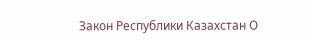Закон Республики Казахстан О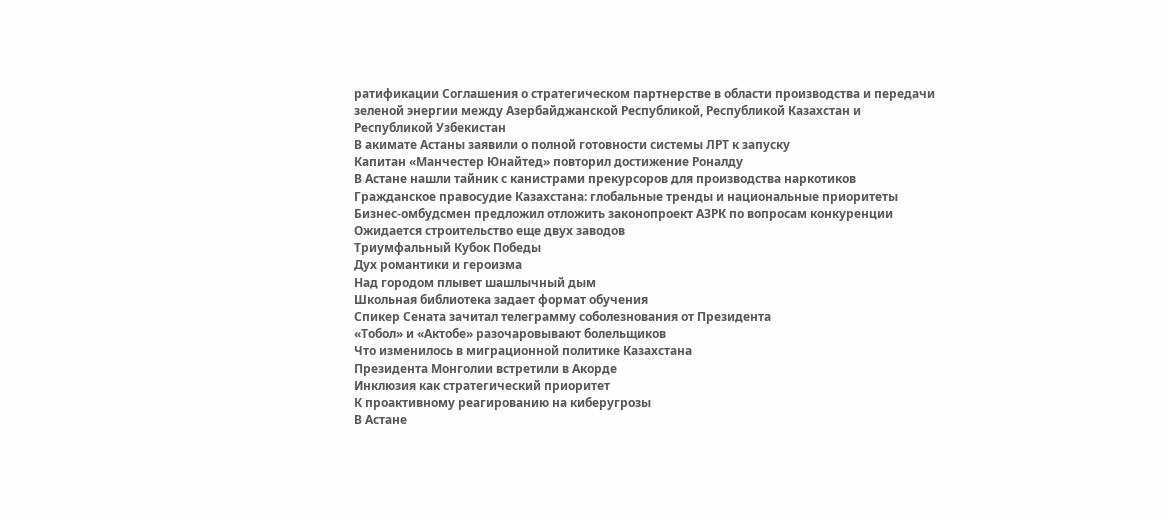ратификации Соглашения о стратегическом партнерстве в области производства и передачи зеленой энергии между Азербайджанской Республикой, Республикой Казахстан и Республикой Узбекистан
В акимате Астаны заявили о полной готовности системы ЛРТ к запуску
Капитан «Манчестер Юнайтед» повторил достижение Роналду
В Астане нашли тайник с канистрами прекурсоров для производства наркотиков
Гражданское правосудие Казахстана: глобальные тренды и национальные приоритеты
Бизнес-омбудсмен предложил отложить законопроект АЗРК по вопросам конкуренции
Ожидается строительство еще двух заводов
Триумфальный Кубок Победы
Дух романтики и героизма
Над городом плывет шашлычный дым
Школьная библиотека задает формат обучения
Спикер Сената зачитал телеграмму соболезнования от Президента
«Тобол» и «Актобе» разочаровывают болельщиков
Что изменилось в миграционной политике Казахстана
Президента Монголии встретили в Акорде
Инклюзия как стратегический приоритет
К проактивному реагированию на киберугрозы
В Астане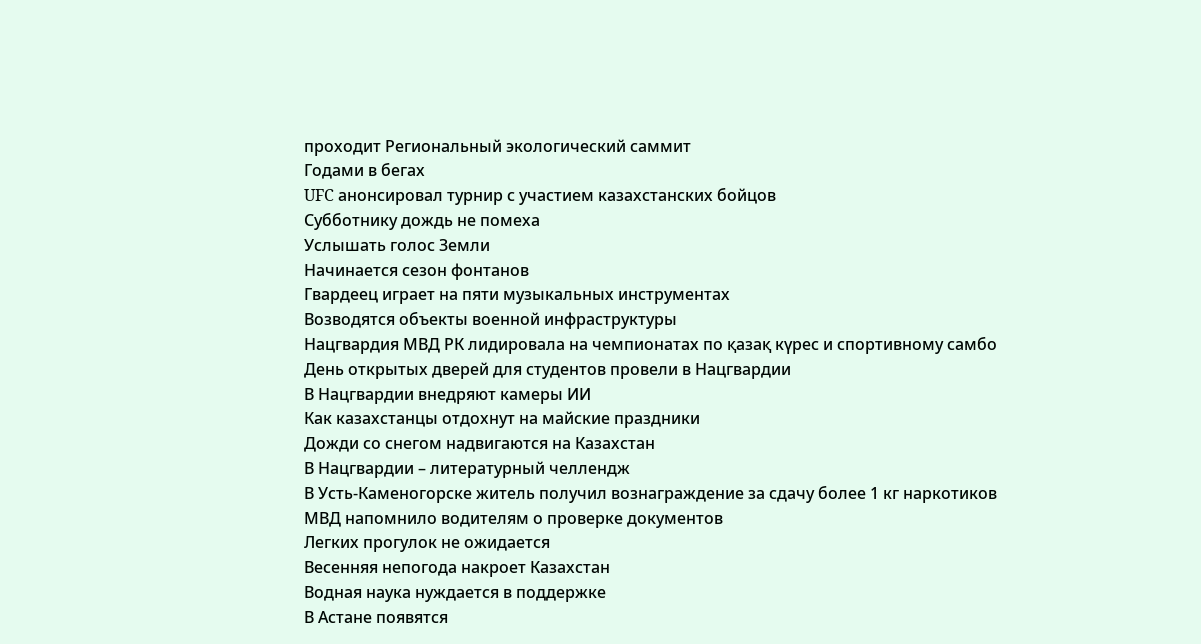проходит Региональный экологический саммит
Годами в бегах
UFC анонсировал турнир с участием казахстанских бойцов
Субботнику дождь не помеха
Услышать голос Земли
Начинается сезон фонтанов
Гвардеец играет на пяти музыкальных инструментах
Возводятся объекты военной инфраструктуры
Нацгвардия МВД РК лидировала на чемпионатах по қазақ күрес и спортивному самбо
День открытых дверей для студентов провели в Нацгвардии
В Нацгвардии внедряют камеры ИИ
Как казахстанцы отдохнут на майские праздники
Дожди со снегом надвигаются на Казахстан
В Нацгвардии – литературный челлендж
В Усть-Каменогорске житель получил вознаграждение за сдачу более 1 кг наркотиков
МВД напомнило водителям о проверке документов
Легких прогулок не ожидается
Весенняя непогода накроет Казахстан
Водная наука нуждается в поддержке
В Астане появятся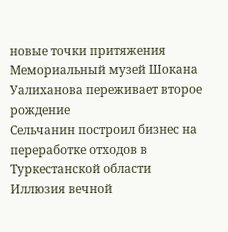новые точки притяжения
Мемориальный музей Шокана Уалиханова переживает второе рождение
Сельчанин построил бизнес на переработке отходов в Туркестанской области
Иллюзия вечной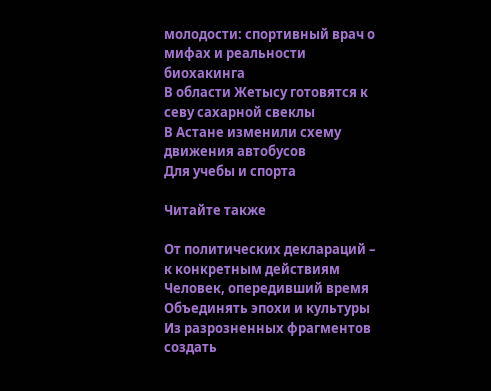молодости: спортивный врач о мифах и реальности биохакинга
В области Жетысу готовятся к севу сахарной свеклы
В Астане изменили схему движения автобусов
Для учебы и спорта

Читайте также

От политических деклараций – к конкретным действиям
Человек, опередивший время
Объединять эпохи и культуры
Из разрозненных фрагментов создать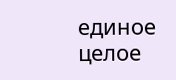единое целое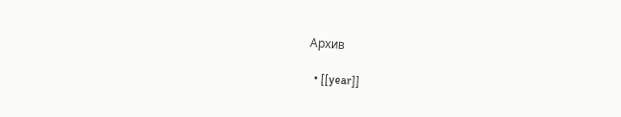Архив

  • [[year]]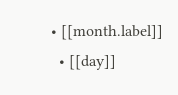• [[month.label]]
  • [[day]]